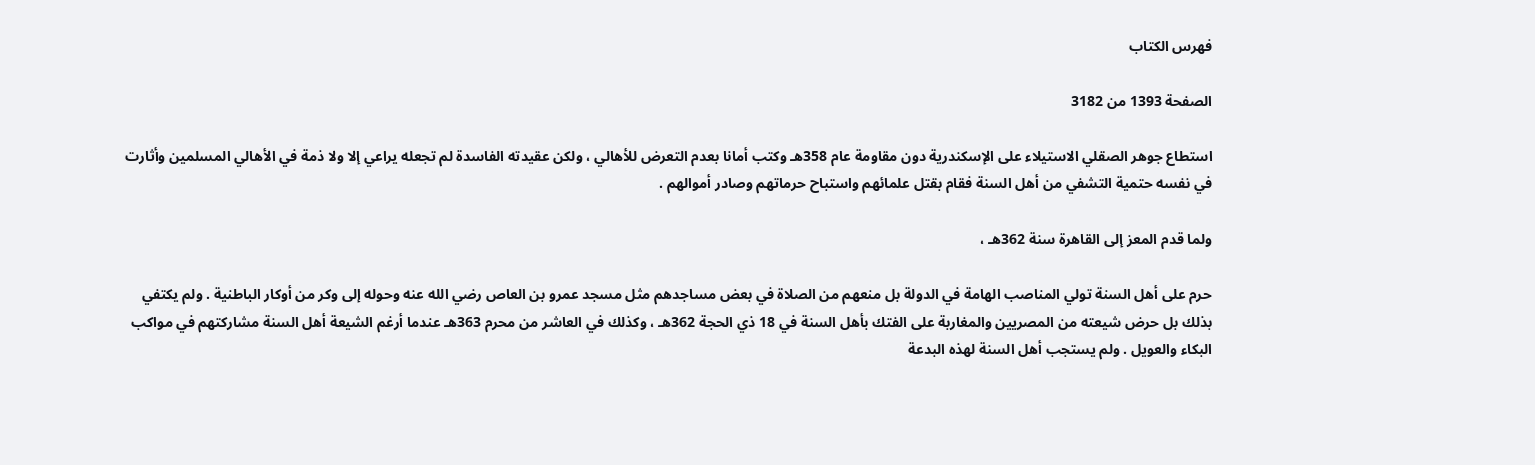فهرس الكتاب

الصفحة 1393 من 3182

استطاع جوهر الصقلي الاستيلاء على الإسكندرية دون مقاومة عام 358هـ وكتب أمانا بعدم التعرض للأهالي ، ولكن عقيدته الفاسدة لم تجعله يراعي إلا ولا ذمة في الأهالي المسلمين وأثارت في نفسه حتمية التشفي من أهل السنة فقام بقتل علمائهم واستباح حرماتهم وصادر أموالهم .

ولما قدم المعز إلى القاهرة سنة 362هـ ،

حرم على أهل السنة تولي المناصب الهامة في الدولة بل منعهم من الصلاة في بعض مساجدهم مثل مسجد عمرو بن العاص رضي الله عنه وحوله إلى وكر من أوكار الباطنية . ولم يكتفي بذلك بل حرض شيعته من المصريين والمغاربة على الفتك بأهل السنة في 18 ذي الحجة 362هـ ، وكذلك في العاشر من محرم 363هـ عندما أرغم الشيعة أهل السنة مشاركتهم في مواكب البكاء والعويل . ولم يستجب أهل السنة لهذه البدعة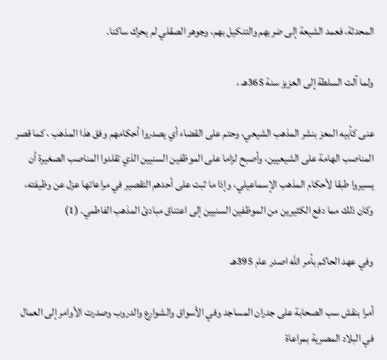المحدثة، فعمد الشيعة إلى ضربهم والتنكيل بهم، وجوهر الصقلي لم يحرك ساكنا.

ولما آلت السلطة إلى العزيز سنة 365هـ ،

عنى كأبيه المعز بنشر المذهب الشيعي، وحتم على القضاء أي يصدروا أحكامهم وفق هذا المذهب ، كما قصر المناصب الهامة على الشيعيين، وأصبح لزاما على الموظفين السنيين الذي تقلدوا المناصب الصغيرة أن يسيروا طبقا لأحكام المذهب الإسماعيلي، وإذا ما ثبت على أحدهم التقصير في مراعاتها عزل عن وظيفته، وكان ذلك مما دفع الكثيرين من الموظفين السنيين إلى اعتناق مبادئ المذهب الفاطمي. (1)

وفي عهد الحاكم بأمر الله اصدر عام 395هـ

أمرا بنقش سب الصحابة على جدران المساجد وفي الأسواق والشوارع والدروب وصدرت الأوامر إلى العمال في البلاد المصرية بمراعاة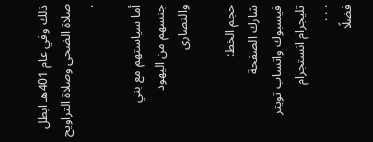ذلك وفي عام 401هـ ابطل صلاة الضحى وصلاة التراويح .

أما سياستهم مع بني جنسهم من اليهود والنصارى

حجم الخط:
شارك الصفحة
فيسبوك واتساب تويتر تليجرام انستجرام
. . .
فضلًا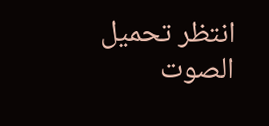انتظر تحميل الصوت